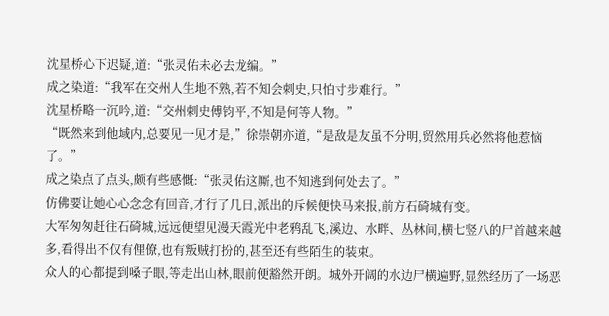沈星桥心下迟疑,道:“张灵佑未必去龙编。”
成之染道:“我军在交州人生地不熟,若不知会刺史,只怕寸步难行。”
沈星桥略一沉吟,道:“交州刺史傅钧平,不知是何等人物。”
“既然来到他域内,总要见一见才是,”徐崇朝亦道,“是敌是友虽不分明,贸然用兵必然将他惹恼了。”
成之染点了点头,颇有些感慨:“张灵佑这厮,也不知逃到何处去了。”
仿佛要让她心心念念有回音,才行了几日,派出的斥候便快马来报,前方石碕城有变。
大军匆匆赶往石碕城,远远便望见漫天霞光中老鸦乱飞,溪边、水畔、丛林间,横七竖八的尸首越来越多,看得出不仅有俚僚,也有叛贼打扮的,甚至还有些陌生的装束。
众人的心都提到嗓子眼,等走出山林,眼前便豁然开朗。城外开阔的水边尸横遍野,显然经历了一场恶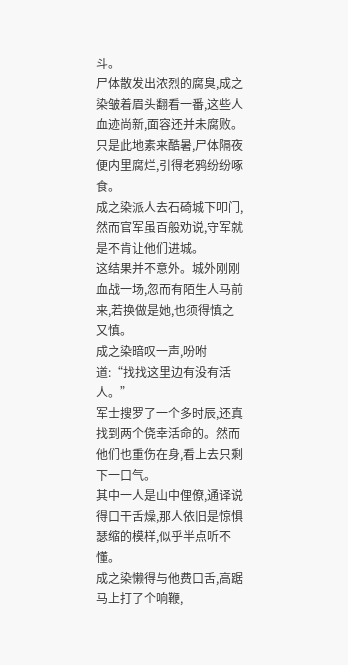斗。
尸体散发出浓烈的腐臭,成之染皱着眉头翻看一番,这些人血迹尚新,面容还并未腐败。只是此地素来酷暑,尸体隔夜便内里腐烂,引得老鸦纷纷啄食。
成之染派人去石碕城下叩门,然而官军虽百般劝说,守军就是不肯让他们进城。
这结果并不意外。城外刚刚血战一场,忽而有陌生人马前来,若换做是她,也须得慎之又慎。
成之染暗叹一声,吩咐道:“找找这里边有没有活人。”
军士搜罗了一个多时辰,还真找到两个侥幸活命的。然而他们也重伤在身,看上去只剩下一口气。
其中一人是山中俚僚,通译说得口干舌燥,那人依旧是惊惧瑟缩的模样,似乎半点听不懂。
成之染懒得与他费口舌,高踞马上打了个响鞭,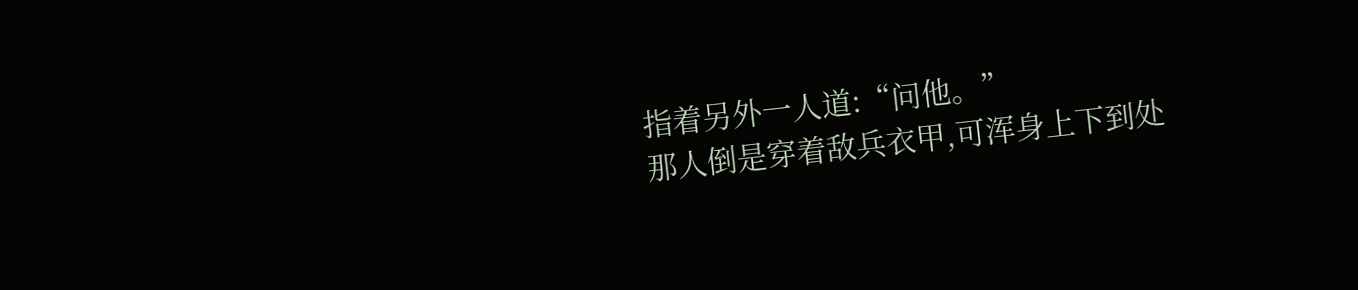指着另外一人道:“问他。”
那人倒是穿着敌兵衣甲,可浑身上下到处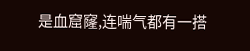是血窟窿,连喘气都有一搭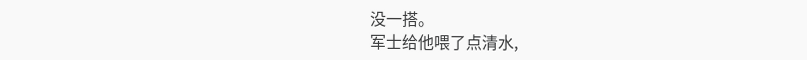没一搭。
军士给他喂了点清水,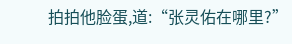拍拍他脸蛋,道:“张灵佑在哪里?”